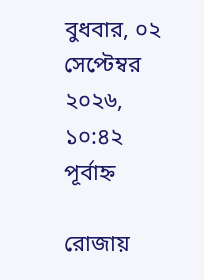বুধবার, ০২ সেপ্টেম্বর ২০২৬, ১০:৪২ পূর্বাহ্ন

রোজায়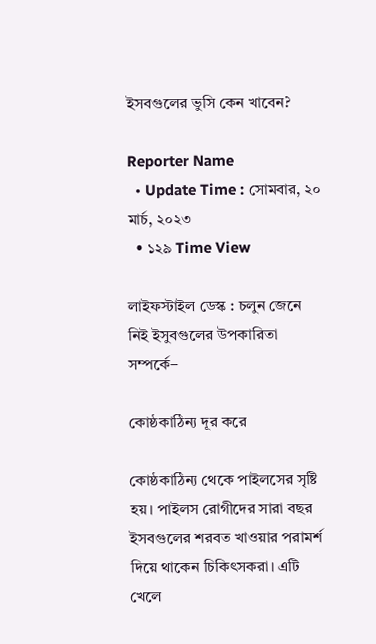ইসবগুলের ভুসি কেন খাবেন?

Reporter Name
  • Update Time : সোমবার, ২০ মার্চ, ২০২৩
  • ১২৯ Time View

লাইফস্টাইল ডেস্ক : চলুন জেনে নিই ইসুবগুলের উপকারিতা সম্পর্কে–

কোষ্ঠকাঠিন্য দূর করে

কোষ্ঠকাঠিন্য থেকে পাইলসের সৃষ্টি হয়। পাইলস রোগীদের সারা বছর ইসবগুলের শরবত খাওয়ার পরামর্শ দিয়ে থাকেন চিকিৎসকরা। এটি খেলে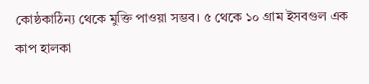কোষ্ঠকাঠিন্য থেকে মুক্তি পাওয়া সম্ভব। ৫ থেকে ১০ গ্রাম ইসবগুল এক কাপ হালকা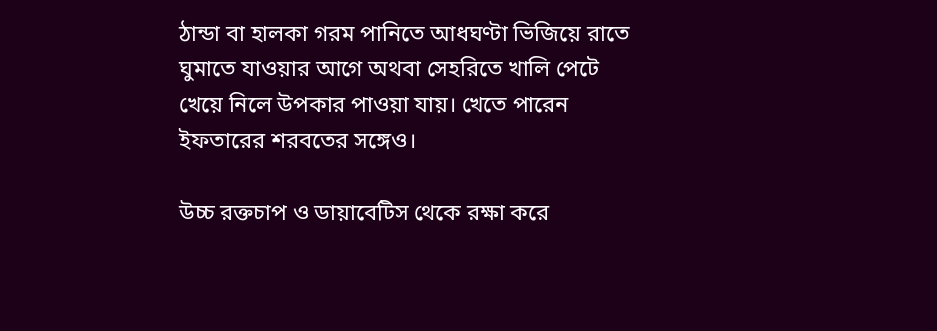ঠান্ডা বা হালকা গরম পানিতে আধঘণ্টা ভিজিয়ে রাতে ঘুমাতে যাওয়ার আগে অথবা সেহরিতে খালি পেটে খেয়ে নিলে উপকার পাওয়া যায়। খেতে পারেন ইফতারের শরবতের সঙ্গেও।

উচ্চ রক্তচাপ ও ডায়াবেটিস থেকে রক্ষা করে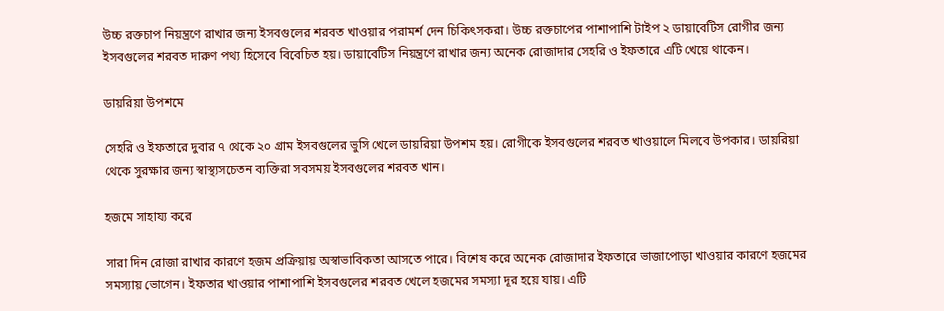উচ্চ রক্তচাপ নিয়ন্ত্রণে রাখার জন্য ইসবগুলের শরবত খাওয়ার পরামর্শ দেন চিকিৎসকরা। উচ্চ রক্তচাপের পাশাপাশি টাইপ ২ ডায়াবেটিস রোগীর জন্য ইসবগুলের শরবত দারুণ পথ্য হিসেবে বিবেচিত হয়। ডায়াবেটিস নিয়ন্ত্রণে রাখার জন্য অনেক রোজাদার সেহরি ও ইফতারে এটি খেয়ে থাকেন।

ডায়রিয়া উপশমে

সেহরি ও ইফতারে দুবার ৭ থেকে ২০ গ্রাম ইসবগুলের ভুসি খেলে ডায়রিয়া উপশম হয়। রোগীকে ইসবগুলের শরবত খাওয়ালে মিলবে উপকার। ডায়রিয়া থেকে সুরক্ষার জন্য স্বাস্থ্যসচেতন ব্যক্তিরা সবসময় ইসবগুলের শরবত খান।

হজমে সাহায্য করে

সারা দিন রোজা রাখার কারণে হজম প্রক্রিয়ায় অস্বাভাবিকতা আসতে পারে। বিশেষ করে অনেক রোজাদার ইফতারে ভাজাপোড়া খাওয়ার কারণে হজমের সমস্যায় ভোগেন। ইফতার খাওয়ার পাশাপাশি ইসবগুলের শরবত খেলে হজমের সমস্যা দূর হয়ে যায়। এটি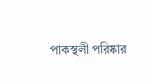পাকস্থলী পরিষ্কার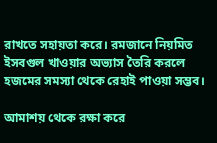রাখতে সহায়তা করে। রমজানে নিয়মিত ইসবগুল খাওয়ার অভ্যাস তৈরি করলে হজমের সমস্যা থেকে রেহাই পাওয়া সম্ভব।

আমাশয় থেকে রক্ষা করে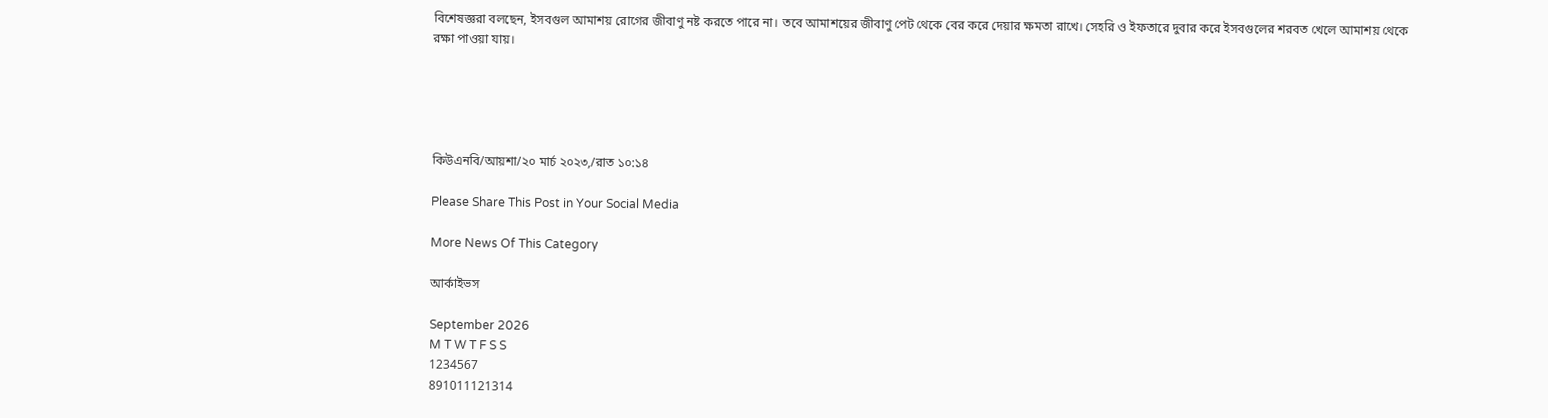বিশেষজ্ঞরা বলছেন, ইসবগুল আমাশয় রোগের জীবাণু নষ্ট করতে পারে না। তবে আমাশয়ের জীবাণু পেট থেকে বের করে দেয়ার ক্ষমতা রাখে। সেহরি ও ইফতারে দুবার করে ইসবগুলের শরবত খেলে আমাশয় থেকে রক্ষা পাওয়া যায়।





কিউএনবি/আয়শা/২০ মার্চ ২০২৩,/রাত ১০:১৪

Please Share This Post in Your Social Media

More News Of This Category

আর্কাইভস

September 2026
M T W T F S S
1234567
891011121314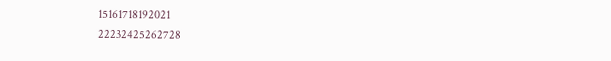15161718192021
22232425262728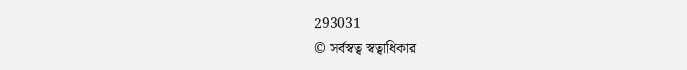293031
© সর্বস্বত্ব স্বত্বাধিকার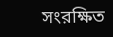সংরক্ষিত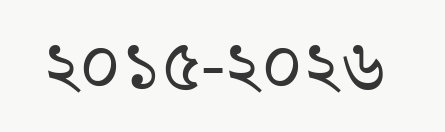২০১৫-২০২৬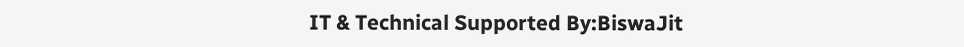IT & Technical Supported By:BiswaJit